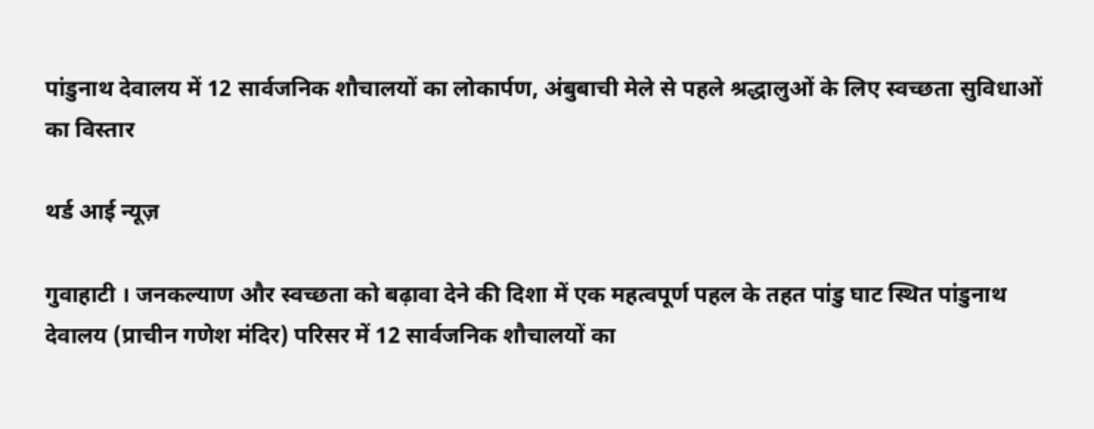पांडुनाथ देवालय में 12 सार्वजनिक शौचालयों का लोकार्पण, अंबुबाची मेले से पहले श्रद्धालुओं के लिए स्वच्छता सुविधाओं का विस्तार

थर्ड आई न्यूज़

गुवाहाटी । जनकल्याण और स्वच्छता को बढ़ावा देने की दिशा में एक महत्वपूर्ण पहल के तहत पांडु घाट स्थित पांडुनाथ देवालय (प्राचीन गणेश मंदिर) परिसर में 12 सार्वजनिक शौचालयों का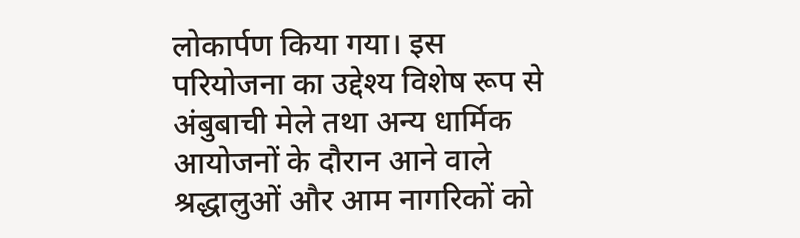लोकार्पण किया गया। इस परियोजना का उद्देश्य विशेष रूप से अंबुबाची मेले तथा अन्य धार्मिक आयोजनों के दौरान आने वाले श्रद्धालुओं और आम नागरिकों को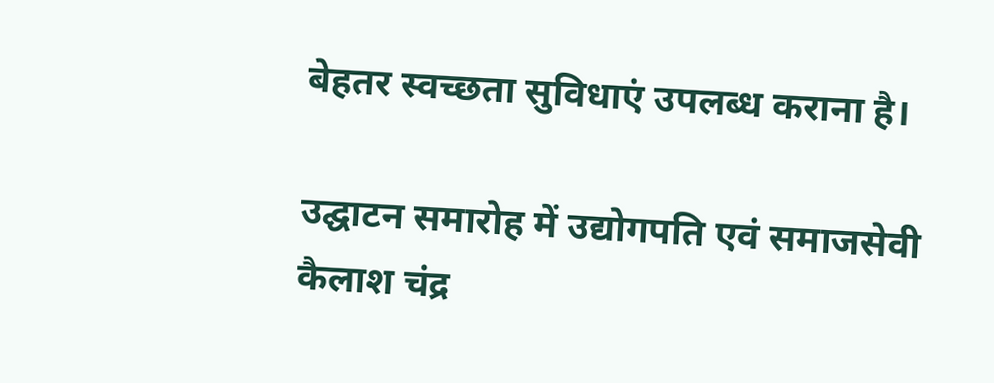बेहतर स्वच्छता सुविधाएं उपलब्ध कराना है।

उद्घाटन समारोह में उद्योगपति एवं समाजसेवी कैलाश चंद्र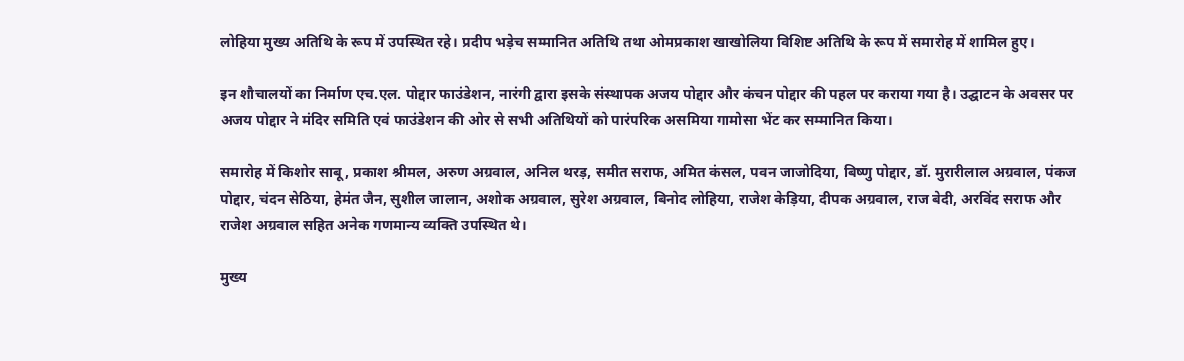लोहिया मुख्य अतिथि के रूप में उपस्थित रहे। प्रदीप भड़ेच सम्मानित अतिथि तथा ओमप्रकाश खाखोलिया विशिष्ट अतिथि के रूप में समारोह में शामिल हुए।

इन शौचालयों का निर्माण एच.एल. पोद्दार फाउंडेशन, नारंगी द्वारा इसके संस्थापक अजय पोद्दार और कंचन पोद्दार की पहल पर कराया गया है। उद्घाटन के अवसर पर अजय पोद्दार ने मंदिर समिति एवं फाउंडेशन की ओर से सभी अतिथियों को पारंपरिक असमिया गामोसा भेंट कर सम्मानित किया।

समारोह में किशोर साबू, प्रकाश श्रीमल, अरुण अग्रवाल, अनिल थरड़, समीत सराफ, अमित कंसल, पवन जाजोदिया, बिष्णु पोद्दार, डॉ. मुरारीलाल अग्रवाल, पंकज पोद्दार, चंदन सेठिया, हेमंत जैन, सुशील जालान, अशोक अग्रवाल, सुरेश अग्रवाल, बिनोद लोहिया, राजेश केड़िया, दीपक अग्रवाल, राज बेदी, अरविंद सराफ और राजेश अग्रवाल सहित अनेक गणमान्य व्यक्ति उपस्थित थे।

मुख्य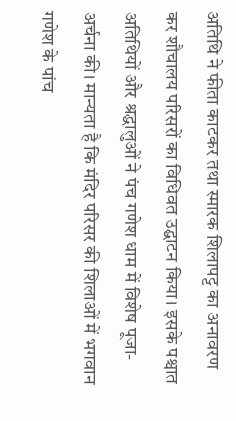अतिथि ने फीता काटकर तथा स्मारक शिलापट्ट का अनावरण कर शौचालय परिसरों का विधिवत उद्घाटन किया। इसके पश्चात अतिथियों और श्रद्धालुओं ने पंच गणेश धाम में विशेष पूजा-अर्चना की। मान्यता है कि मंदिर परिसर की शिलाओं में भगवान गणेश के पांच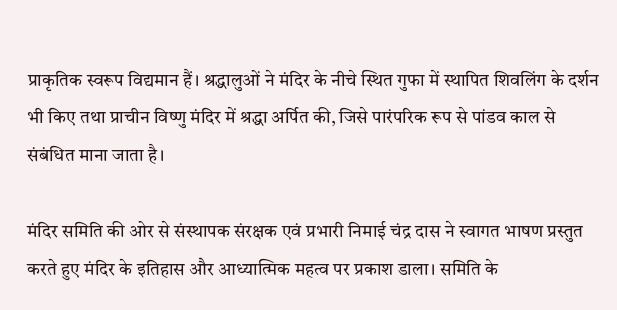प्राकृतिक स्वरूप विद्यमान हैं। श्रद्धालुओं ने मंदिर के नीचे स्थित गुफा में स्थापित शिवलिंग के दर्शन भी किए तथा प्राचीन विष्णु मंदिर में श्रद्धा अर्पित की, जिसे पारंपरिक रूप से पांडव काल से संबंधित माना जाता है।

मंदिर समिति की ओर से संस्थापक संरक्षक एवं प्रभारी निमाई चंद्र दास ने स्वागत भाषण प्रस्तुत करते हुए मंदिर के इतिहास और आध्यात्मिक महत्व पर प्रकाश डाला। समिति के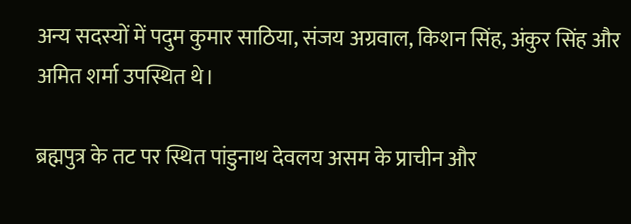अन्य सदस्यों में पदुम कुमार साठिया, संजय अग्रवाल, किशन सिंह, अंकुर सिंह और अमित शर्मा उपस्थित थे।

ब्रह्मपुत्र के तट पर स्थित पांडुनाथ देवलय असम के प्राचीन और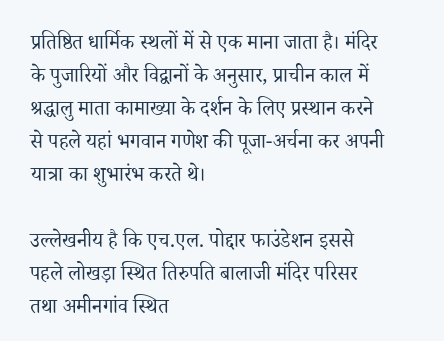प्रतिष्ठित धार्मिक स्थलों में से एक माना जाता है। मंदिर के पुजारियों और विद्वानों के अनुसार, प्राचीन काल में श्रद्धालु माता कामाख्या के दर्शन के लिए प्रस्थान करने से पहले यहां भगवान गणेश की पूजा-अर्चना कर अपनी यात्रा का शुभारंभ करते थे।

उल्लेखनीय है कि एच.एल. पोद्दार फाउंडेशन इससे पहले लोखड़ा स्थित तिरुपति बालाजी मंदिर परिसर तथा अमीनगांव स्थित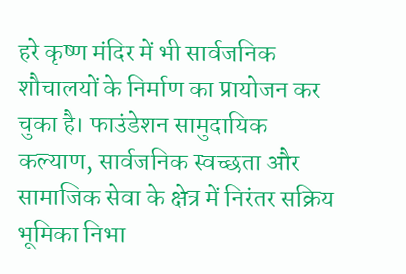हरे कृष्ण मंदिर में भी सार्वजनिक शौचालयों के निर्माण का प्रायोजन कर चुका है। फाउंडेशन सामुदायिक कल्याण, सार्वजनिक स्वच्छता और सामाजिक सेवा के क्षेत्र में निरंतर सक्रिय भूमिका निभा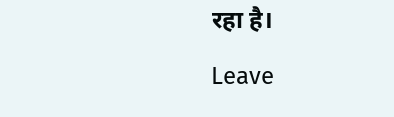रहा है।

Leave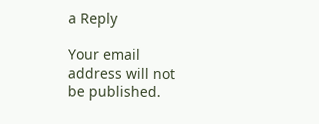a Reply

Your email address will not be published.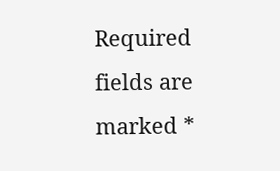Required fields are marked *